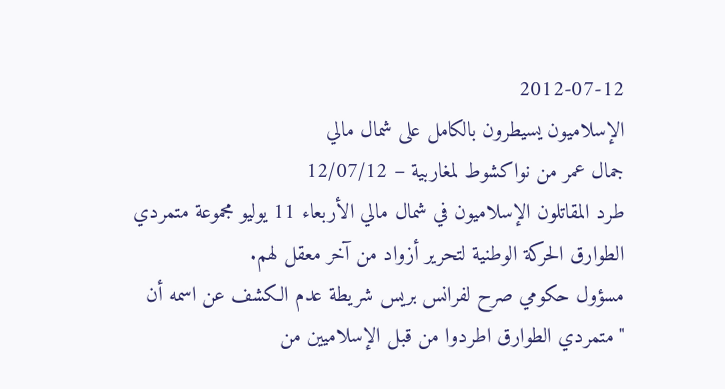2012-07-12
الإسلاميون يسيطرون بالكامل على شمال مالي
جمال عمر من نواكشوط لمغاربية – 12/07/12
طرد المقاتلون الإسلاميون في شمال مالي الأربعاء 11 يوليو مجموعة متمردي الطوارق الحركة الوطنية لتحرير أزواد من آخر معقل لهم.
مسؤول حكومي صرح لفرانس بريس شريطة عدم الكشف عن اسمه أن "متمردي الطوارق اطردوا من قبل الإسلاميين من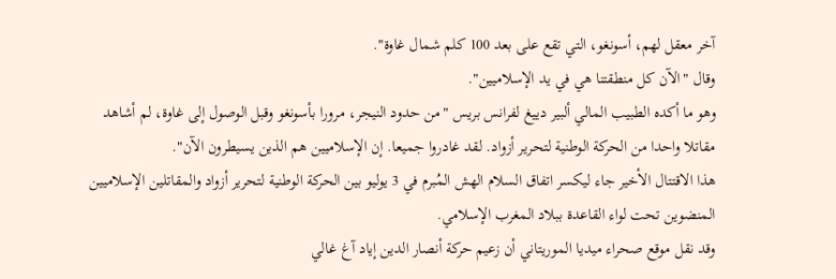آخر معقل لهم، أسونغو، التي تقع على بعد 100 كلم شمال غاوة".
وقال "الآن كل منطقتنا هي في يد الإسلاميين".
وهو ما أكده الطبيب المالي ألبير دييغ لفرانس بريس "من حدود النيجر، مرورا بأسونغو وقبل الوصول إلى غاوة، لم أشاهد مقاتلا واحدا من الحركة الوطنية لتحرير أزواد. لقد غادروا جميعا. إن الإسلاميين هم الذين يسيطرون الآن".
هذا الاقتتال الأخير جاء ليكسر اتفاق السلام الهش المُبرم في 3 يوليو بين الحركة الوطنية لتحرير أزواد والمقاتلين الإسلاميين المنضوين تحت لواء القاعدة ببلاد المغرب الإسلامي.
وقد نقل موقع صحراء ميديا الموريتاني أن زعيم حركة أنصار الدين إياد آغ غالي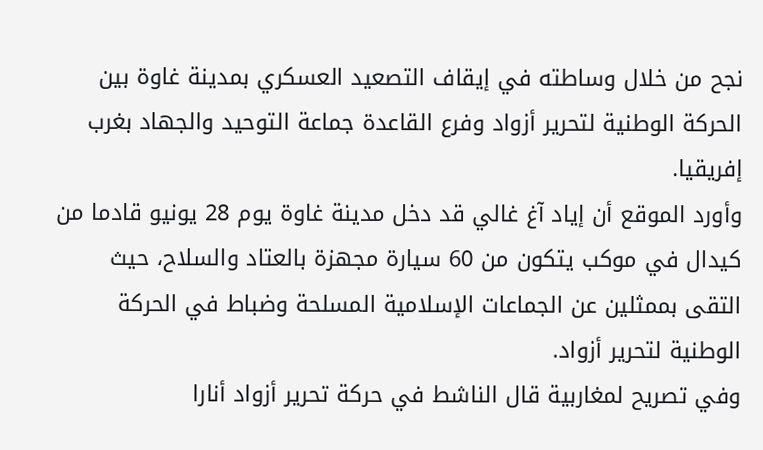نجح من خلال وساطته في إيقاف التصعيد العسكري بمدينة غاوة بين الحركة الوطنية لتحرير أزواد وفرع القاعدة جماعة التوحيد والجهاد بغرب إفريقيا.
وأورد الموقع أن إياد آغ غالي قد دخل مدينة غاوة يوم 28 يونيو قادما من كيدال في موكب يتكون من 60 سيارة مجهزة بالعتاد والسلاح، حيث التقى بممثلين عن الجماعات الإسلامية المسلحة وضباط في الحركة الوطنية لتحرير أزواد.
وفي تصريح لمغاربية قال الناشط في حركة تحرير أزواد أنارا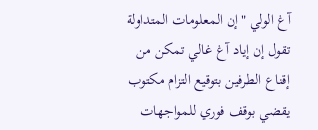آغ الولي "إن المعلومات المتداولة تقول إن إياد آغ غالي تمكن من إقناع الطرفين بتوقيع التزام مكتوب يقضي بوقف فوري للمواجهات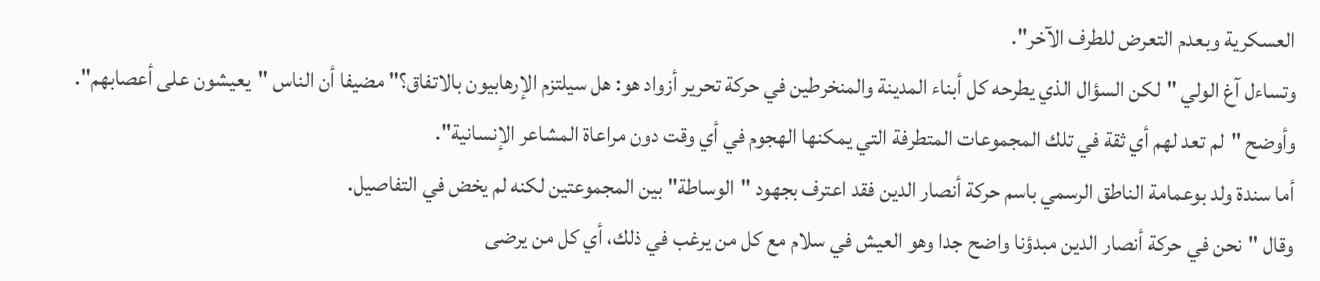العسكرية وبعدم التعرض للطرف الآخر".
وتساءل آغ الولي "لكن السؤال الذي يطرحه كل أبناء المدينة والمنخرطين في حركة تحرير أزواد هو: هل سيلتزم الإرهابيون بالاتفاق؟" مضيفا أن الناس "يعيشون على أعصابهم".
وأوضح "لم تعد لهم أي ثقة في تلك المجموعات المتطرفة التي يمكنها الهجوم في أي وقت دون مراعاة المشاعر الإنسانية".
أما سندة ولد بوعمامة الناطق الرسمي باسم حركة أنصار الدين فقد اعترف بجهود "الوساطة" بين المجموعتين لكنه لم يخض في التفاصيل.
وقال "نحن في حركة أنصار الدين مبدؤنا واضح جدا وهو العيش في سلام مع كل من يرغب في ذلك، أي كل من يرضى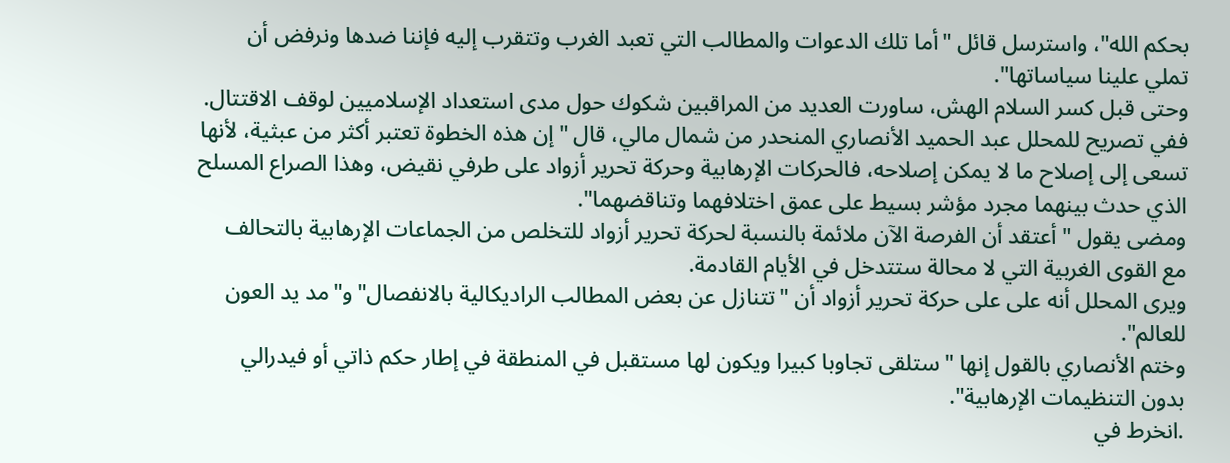بحكم الله"، واسترسل قائل "أما تلك الدعوات والمطالب التي تعبد الغرب وتتقرب إليه فإننا ضدها ونرفض أن تملي علينا سياساتها".
وحتى قبل كسر السلام الهش، ساورت العديد من المراقبين شكوك حول مدى استعداد الإسلاميين لوقف الاقتتال.
ففي تصريح للمحلل عبد الحميد الأنصاري المنحدر من شمال مالي، قال "إن هذه الخطوة تعتبر أكثر من عبثية، لأنها تسعى إلى إصلاح ما لا يمكن إصلاحه، فالحركات الإرهابية وحركة تحرير أزواد على طرفي نقيض، وهذا الصراع المسلح الذي حدث بينهما مجرد مؤشر بسيط على عمق اختلافهما وتناقضهما".
ومضى يقول "أعتقد أن الفرصة الآن ملائمة بالنسبة لحركة تحرير أزواد للتخلص من الجماعات الإرهابية بالتحالف مع القوى الغربية التي لا محالة ستتدخل في الأيام القادمة.
ويرى المحلل أنه على على حركة تحرير أزواد أن "تتنازل عن بعض المطالب الراديكالية بالانفصال" و"مد يد العون للعالم".
وختم الأنصاري بالقول إنها "ستلقى تجاوبا كبيرا ويكون لها مستقبل في المنطقة في إطار حكم ذاتي أو فيدرالي بدون التنظيمات الإرهابية".
.انخرط في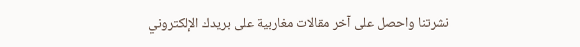نشرتنا واحصل على آخر مقالات مغاربية على بريدك الإلكتروني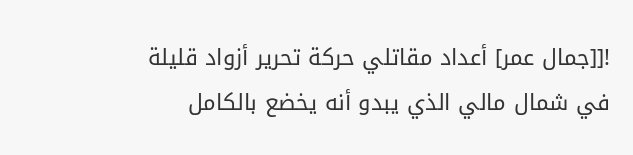![[جمال عمر] أعداد مقاتلي حركة تحرير أزواد قليلة في شمال مالي الذي يبدو أنه يخضع بالكامل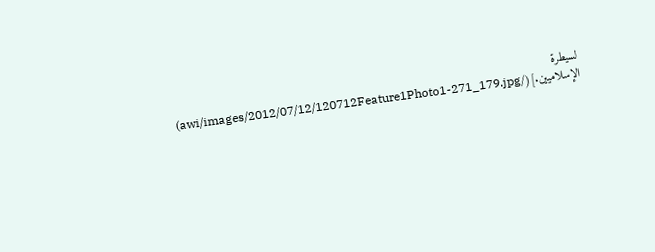لسيطرة الإسلاميين.](/awi/images/2012/07/12/120712Feature1Photo1-271_179.jpg)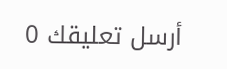أرسل تعليقك 0